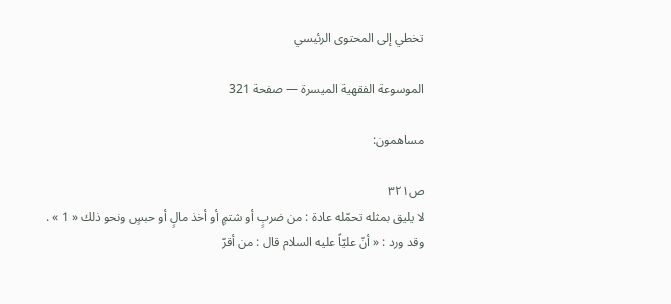تخطي إلى المحتوى الرئيسي

الموسوعة الفقهية الميسرة — صفحة 321

مساهمون:

ص٣٢١
لا يليق بمثله تحمّله عادة : من ضربٍ أو شتمٍ أو أخذ مالٍ أو حبسٍ ونحو ذلك « 1 » . وقد ورد : « أنّ عليّاً عليه السلام قال : من أقرّ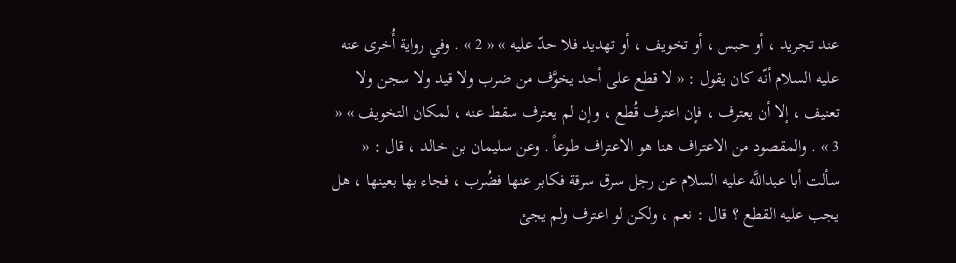عند تجريد ، أو حبس ، أو تخويف ، أو تهديد فلا حدّ عليه » « 2 » . وفي رواية أُخرى عنه عليه السلام أنّه كان يقول : « لا قطع على أحد يخوَّف من ضرب ولا قيد ولا سجن ولا تعنيف ، إلا أن يعترف ، فإن اعترف قُطع ، وإن لم يعترف سقط عنه ، لمكان التخويف » « 3 » . والمقصود من الاعتراف هنا هو الاعتراف طوعاً . وعن سليمان بن خالد ، قال : « سألت أبا عبداللَّه عليه السلام عن رجل سرق سرقة فكابر عنها فضُرب ، فجاء بها بعينها ، هل يجب عليه القطع ؟ قال : نعم ، ولكن لو اعترف ولم يجئ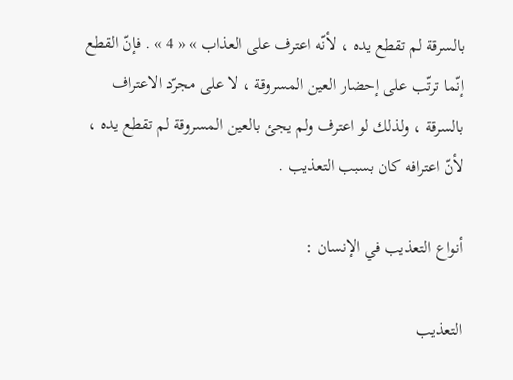بالسرقة لم تقطع يده ، لأنّه اعترف على العذاب » « 4 » . فإنّ القطع إنّما ترتّب على إحضار العين المسروقة ، لا على مجرّد الاعتراف بالسرقة ، ولذلك لو اعترف ولم يجئ بالعين المسروقة لم تقطع يده ، لأنّ اعترافه كان بسبب التعذيب .

أنواع التعذيب في الإنسان :

التعذيب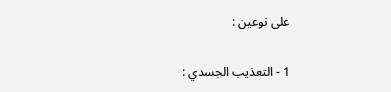على نوعين :

1 - التعذيب الجسدي :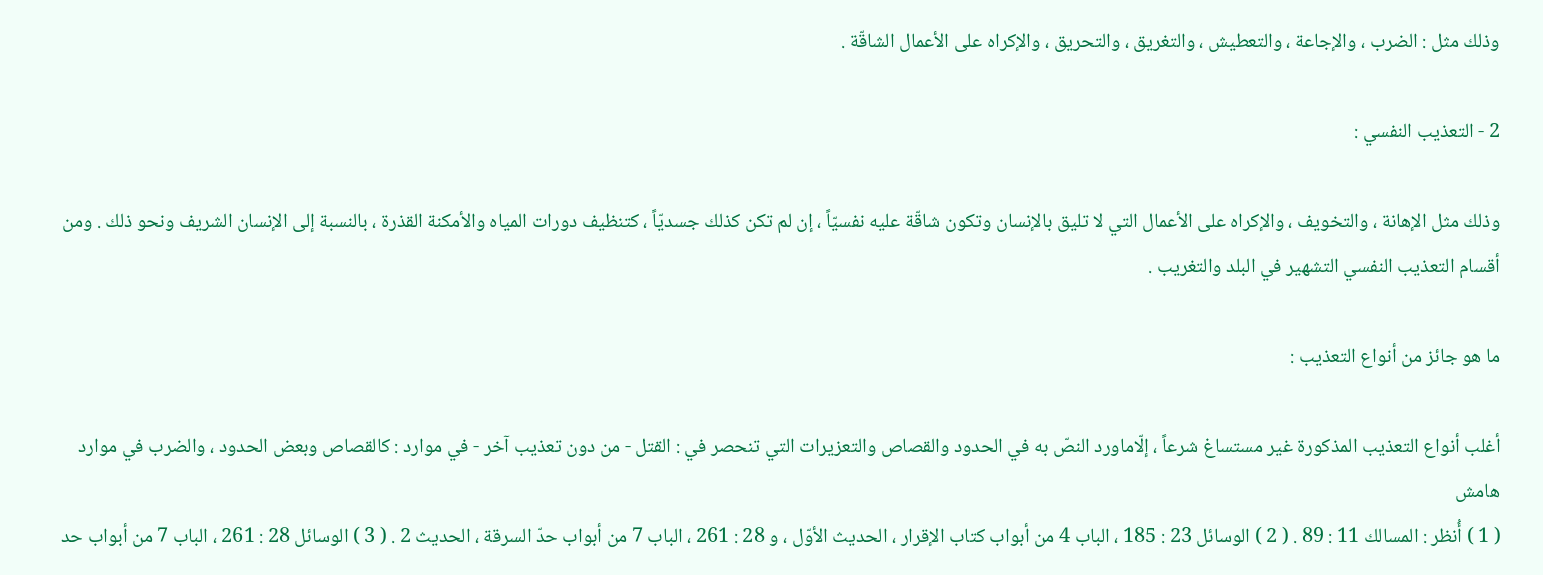وذلك مثل : الضرب ، والإجاعة ، والتعطيش ، والتغريق ، والتحريق ، والإكراه على الأعمال الشاقّة .

2 - التعذيب النفسي :

وذلك مثل الإهانة ، والتخويف ، والإكراه على الأعمال التي لا تليق بالإنسان وتكون شاقّة عليه نفسيّاً ، إن لم تكن كذلك جسديّاً ، كتنظيف دورات المياه والأمكنة القذرة ، بالنسبة إلى الإنسان الشريف ونحو ذلك . ومن أقسام التعذيب النفسي التشهير في البلد والتغريب .

ما هو جائز من أنواع التعذيب :

أغلب أنواع التعذيب المذكورة غير مستساغ شرعاً ، إلّاماورد النصّ به في الحدود والقصاص والتعزيرات التي تنحصر في : القتل - من دون تعذيب آخر - في موارد : كالقصاص وبعض الحدود ، والضرب في موارد
هامش
( 1 ) أُنظر : المسالك 11 : 89 . ( 2 ) الوسائل 23 : 185 ، الباب 4 من أبواب كتاب الإقرار ، الحديث الأوّل ، و 28 : 261 ، الباب 7 من أبواب حدّ السرقة ، الحديث 2 . ( 3 ) الوسائل 28 : 261 ، الباب 7 من أبواب حد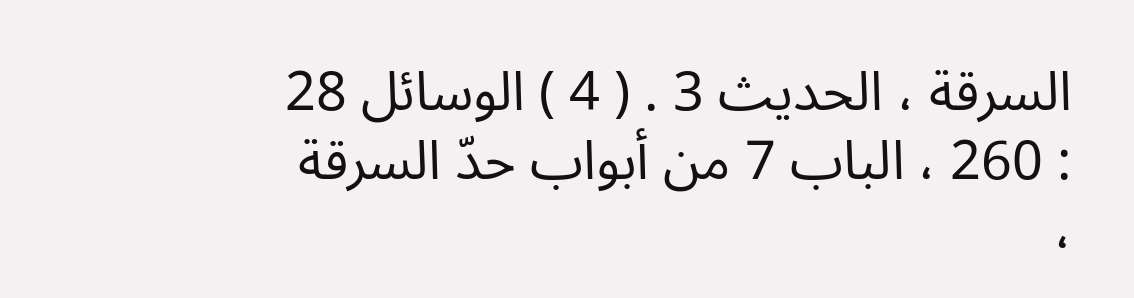السرقة ، الحديث 3 . ( 4 ) الوسائل 28 : 260 ، الباب 7 من أبواب حدّ السرقة ،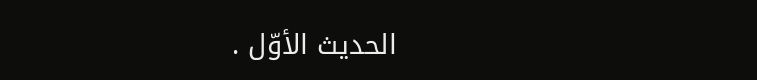الحديث الأوّل .